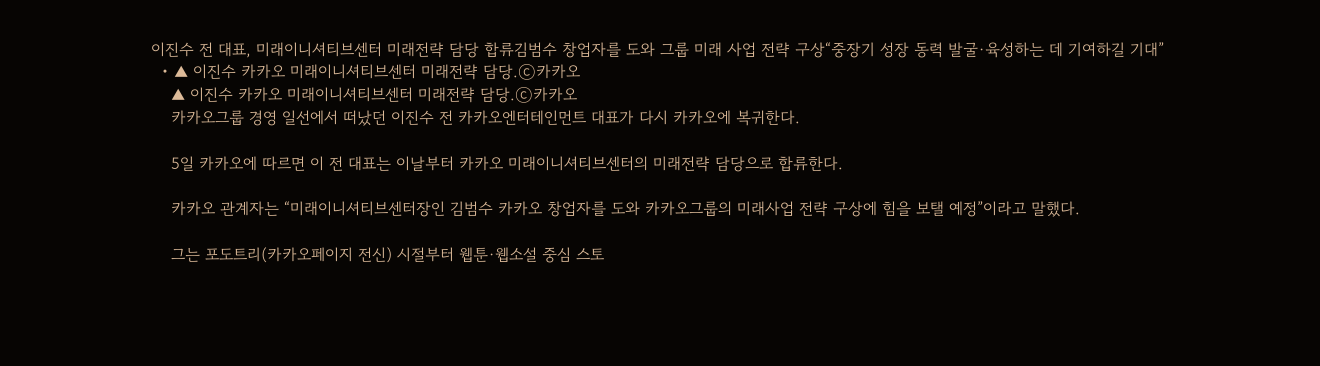이진수 전 대표, 미래이니셔티브센터 미래전략 담당 합류김범수 창업자를 도와 그룹 미래 사업 전략 구상“중장기 성장 동력 발굴·육성하는 데 기여하길 기대”
  • ▲ 이진수 카카오 미래이니셔티브센터 미래전략 담당.ⓒ카카오
    ▲ 이진수 카카오 미래이니셔티브센터 미래전략 담당.ⓒ카카오
    카카오그룹 경영 일선에서 떠났던 이진수 전 카카오엔터테인먼트 대표가 다시 카카오에 복귀한다.

    5일 카카오에 따르면 이 전 대표는 이날부터 카카오 미래이니셔티브센터의 미래전략 담당으로 합류한다.

    카카오 관계자는 “미래이니셔티브센터장인 김범수 카카오 창업자를 도와 카카오그룹의 미래사업 전략 구상에 힘을 보탤 예정”이라고 말했다.

    그는 포도트리(카카오페이지 전신) 시절부터 웹툰·웹소설 중심 스토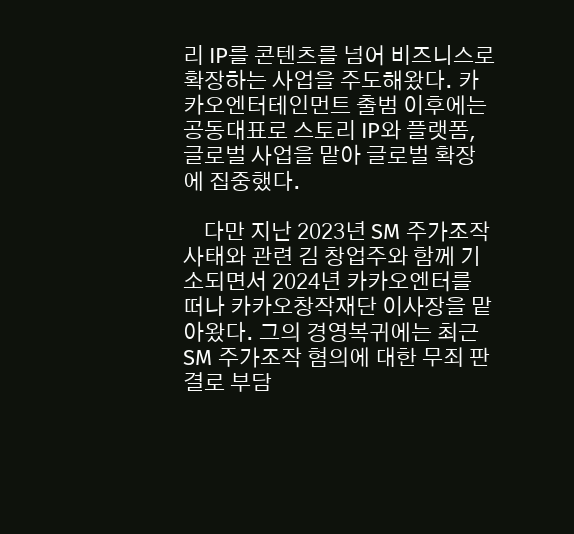리 IP를 콘텐츠를 넘어 비즈니스로 확장하는 사업을 주도해왔다. 카카오엔터테인먼트 출범 이후에는 공동대표로 스토리 IP와 플랫폼, 글로벌 사업을 맡아 글로벌 확장에 집중했다.

    다만 지난 2023년 SM 주가조작 사태와 관련 김 창업주와 함께 기소되면서 2024년 카카오엔터를 떠나 카카오창작재단 이사장을 맡아왔다. 그의 경영복귀에는 최근 SM 주가조작 혐의에 대한 무죄 판결로 부담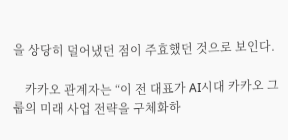을 상당히 덜어냈던 점이 주효했던 것으로 보인다.

    카카오 관계자는 “이 전 대표가 AI시대 카카오 그룹의 미래 사업 전략을 구체화하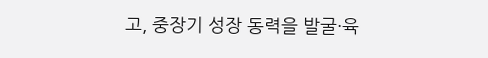고, 중장기 성장 동력을 발굴·육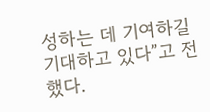성하는 데 기여하길 기대하고 있다”고 전했다.